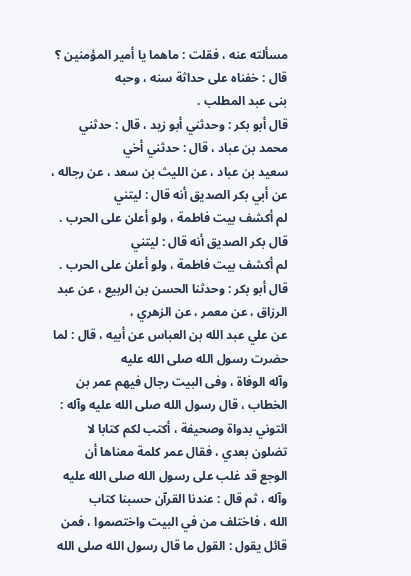مسألته عنه ، فقلت : ماهما يا أمير المؤمنين ؟ قال : خفناه على حداثة سنه ، وحبه
بنى عبد المطلب .
قال أبو بكر : وحدثني أبو زيد ، قال : حدثني محمد بن عباد ، قال : حدثني أخي
سعيد بن عباد ، عن الليث بن سعد ، عن رجاله ، عن أبي بكر الصديق أنه قال : ليتني
لم أكشف بيت فاطمة ، ولو أعلن على الحرب .
قال بكر الصديق أنه قال : ليتني
لم أكشف بيت فاطمة ، ولو أعلن على الحرب .
قال أبو بكر : وحدثنا الحسن بن الربيع ، عن عبد الرزاق ، عن معمر ، عن الزهري ،
عن علي عبد الله بن العباس عن أبيه ، قال : لما حضرت رسول الله صلى الله عليه
وآله الوفاة ، وفى البيت رجال فيهم عمر بن الخطاب ، قال رسول الله صلى الله عليه وآله :
ائتوني بدواة وصحيفة ، أكتب لكم كتابا لا تضلون بعدي ، فقال عمر كلمة معناها أن
الوجع قد غلب على رسول الله صلى الله عليه وآله ، ثم قال : عندنا القرآن حسبنا كتاب
الله ، فاختلف من في البيت واختصموا ، فمن قائل يقول : القول ما قال رسول الله صلى الله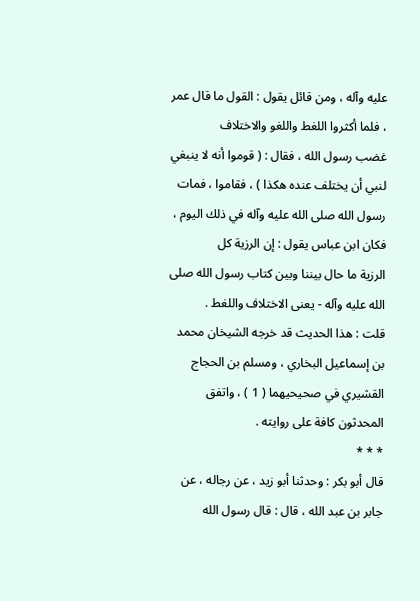عليه وآله ، ومن قائل يقول : القول ما قال عمر ، فلما أكثروا اللغط واللغو والاختلاف
غضب رسول الله ، فقال : ( قوموا أنه لا ينبغي لنبي أن يختلف عنده هكذا ) ، فقاموا ، فمات
رسول الله صلى الله عليه وآله في ذلك اليوم ، فكان ابن عباس يقول : إن الرزية كل
الرزية ما حال بيننا وبين كتاب رسول الله صلى الله عليه وآله - يعنى الاختلاف واللغط .
قلت : هذا الحديث قد خرجه الشيخان محمد بن إسماعيل البخاري ، ومسلم بن الحجاج
القشيري في صحيحيهما ( 1 ) ، واتفق المحدثون كافة على روايته .
* * *
قال أبو بكر : وحدثنا أبو زيد ، عن رجاله ، عن جابر بن عبد الله ، قال : قال رسول الله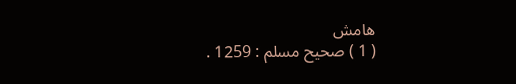هامش
( 1 ) صحيح مسلم : 1259 .